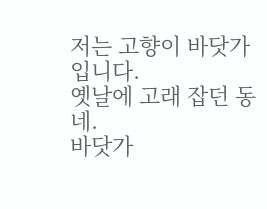저는 고향이 바닷가입니다.
옛날에 고래 잡던 동네.
바닷가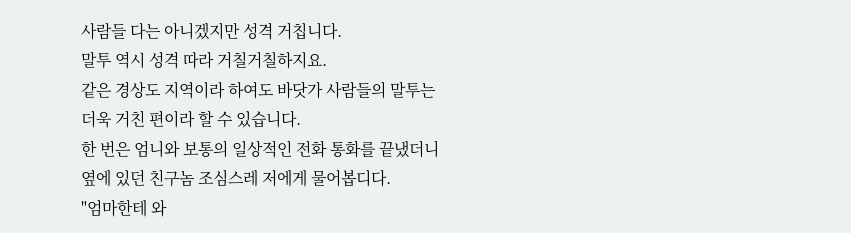사람들 다는 아니겠지만 성격 거칩니다.
말투 역시 성격 따라 거칠거칠하지요.
같은 경상도 지역이라 하여도 바닷가 사람들의 말투는 더욱 거친 편이라 할 수 있습니다.
한 번은 엄니와 보통의 일상적인 전화 통화를 끝냈더니 옆에 있던 친구놈 조심스레 저에게 물어봅디다.
"엄마한테 와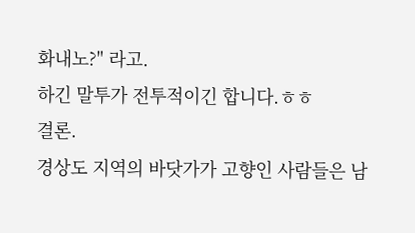화내노?" 라고.
하긴 말투가 전투적이긴 합니다.ㅎㅎ
결론.
경상도 지역의 바닷가가 고향인 사람들은 남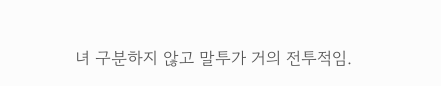녀 구분하지 않고 말투가 거의 전투적임.